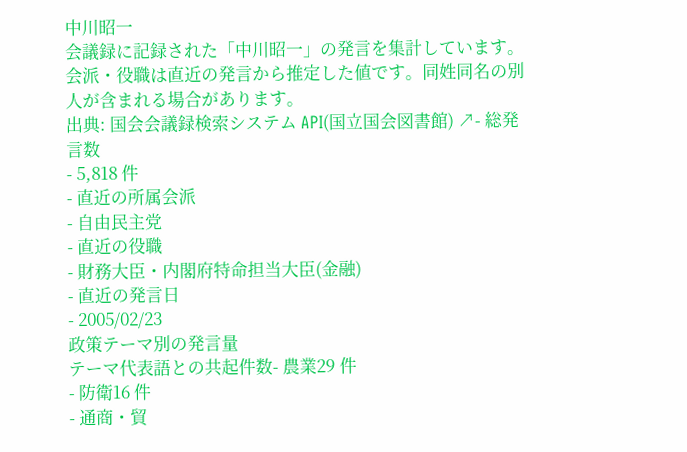中川昭一
会議録に記録された「中川昭一」の発言を集計しています。会派・役職は直近の発言から推定した値です。同姓同名の別人が含まれる場合があります。
出典: 国会会議録検索システム API(国立国会図書館) ↗- 総発言数
- 5,818 件
- 直近の所属会派
- 自由民主党
- 直近の役職
- 財務大臣・内閣府特命担当大臣(金融)
- 直近の発言日
- 2005/02/23
政策テーマ別の発言量
テーマ代表語との共起件数- 農業29 件
- 防衛16 件
- 通商・貿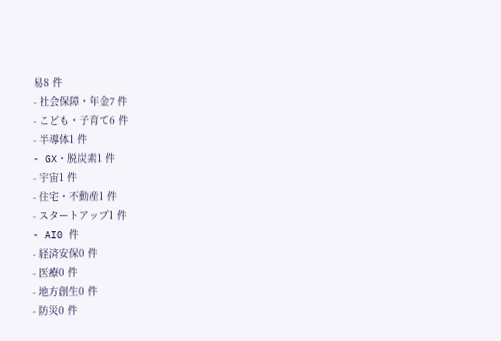易8 件
- 社会保障・年金7 件
- こども・子育て6 件
- 半導体1 件
- GX・脱炭素1 件
- 宇宙1 件
- 住宅・不動産1 件
- スタートアップ1 件
- AI0 件
- 経済安保0 件
- 医療0 件
- 地方創生0 件
- 防災0 件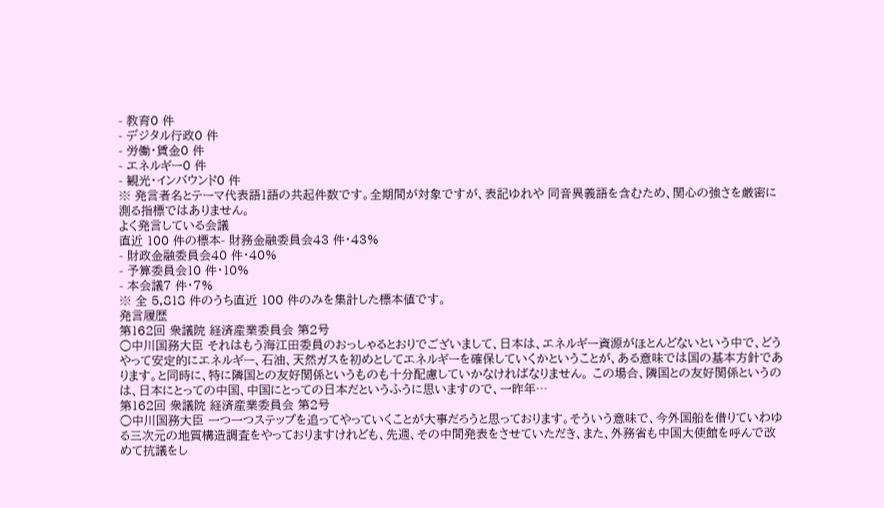- 教育0 件
- デジタル行政0 件
- 労働・賃金0 件
- エネルギー0 件
- 観光・インバウンド0 件
※ 発言者名とテーマ代表語1語の共起件数です。全期間が対象ですが、表記ゆれや 同音異義語を含むため、関心の強さを厳密に測る指標ではありません。
よく発言している会議
直近 100 件の標本- 財務金融委員会43 件・43%
- 財政金融委員会40 件・40%
- 予算委員会10 件・10%
- 本会議7 件・7%
※ 全 5,818 件のうち直近 100 件のみを集計した標本値です。
発言履歴
第162回 衆議院 経済産業委員会 第2号
○中川国務大臣 それはもう海江田委員のおっしゃるとおりでございまして、日本は、エネルギー資源がほとんどないという中で、どうやって安定的にエネルギー、石油、天然ガスを初めとしてエネルギーを確保していくかということが、ある意味では国の基本方針であります。と同時に、特に隣国との友好関係というものも十分配慮していかなければなりません。 この場合、隣国との友好関係というのは、日本にとっての中国、中国にとっての日本だというふうに思いますので、一昨年…
第162回 衆議院 経済産業委員会 第2号
○中川国務大臣 一つ一つステップを追ってやっていくことが大事だろうと思っております。そういう意味で、今外国船を借りていわゆる三次元の地質構造調査をやっておりますけれども、先週、その中間発表をさせていただき、また、外務省も中国大使館を呼んで改めて抗議をし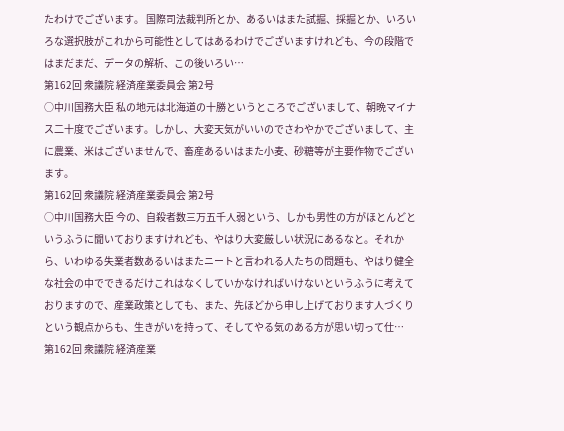たわけでございます。 国際司法裁判所とか、あるいはまた試掘、採掘とか、いろいろな選択肢がこれから可能性としてはあるわけでございますけれども、今の段階ではまだまだ、データの解析、この後いろい…
第162回 衆議院 経済産業委員会 第2号
○中川国務大臣 私の地元は北海道の十勝というところでございまして、朝晩マイナス二十度でございます。しかし、大変天気がいいのでさわやかでございまして、主に農業、米はございませんで、畜産あるいはまた小麦、砂糖等が主要作物でございます。
第162回 衆議院 経済産業委員会 第2号
○中川国務大臣 今の、自殺者数三万五千人弱という、しかも男性の方がほとんどというふうに聞いておりますけれども、やはり大変厳しい状況にあるなと。それから、いわゆる失業者数あるいはまたニートと言われる人たちの問題も、やはり健全な社会の中でできるだけこれはなくしていかなければいけないというふうに考えておりますので、産業政策としても、また、先ほどから申し上げております人づくりという観点からも、生きがいを持って、そしてやる気のある方が思い切って仕…
第162回 衆議院 経済産業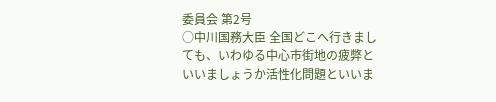委員会 第2号
○中川国務大臣 全国どこへ行きましても、いわゆる中心市街地の疲弊といいましょうか活性化問題といいま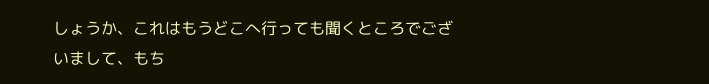しょうか、これはもうどこへ行っても聞くところでございまして、もち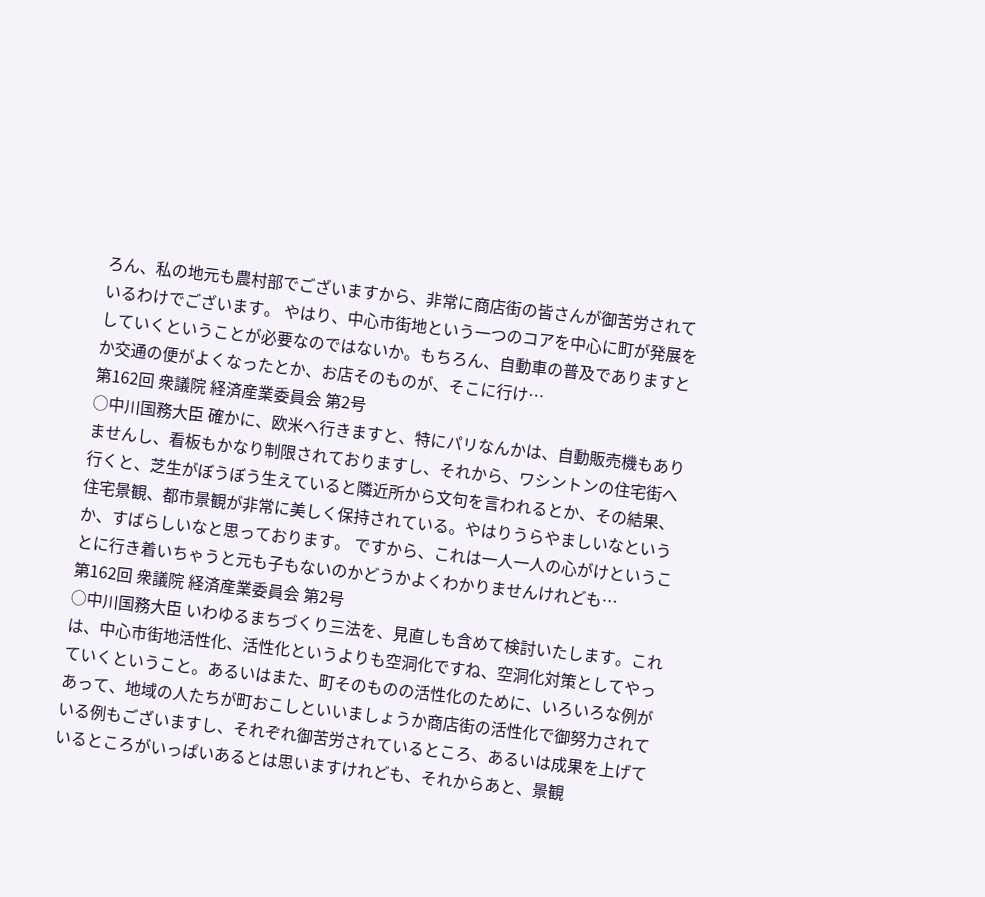ろん、私の地元も農村部でございますから、非常に商店街の皆さんが御苦労されているわけでございます。 やはり、中心市街地という一つのコアを中心に町が発展をしていくということが必要なのではないか。もちろん、自動車の普及でありますとか交通の便がよくなったとか、お店そのものが、そこに行け…
第162回 衆議院 経済産業委員会 第2号
○中川国務大臣 確かに、欧米へ行きますと、特にパリなんかは、自動販売機もありませんし、看板もかなり制限されておりますし、それから、ワシントンの住宅街へ行くと、芝生がぼうぼう生えていると隣近所から文句を言われるとか、その結果、住宅景観、都市景観が非常に美しく保持されている。やはりうらやましいなというか、すばらしいなと思っております。 ですから、これは一人一人の心がけということに行き着いちゃうと元も子もないのかどうかよくわかりませんけれども…
第162回 衆議院 経済産業委員会 第2号
○中川国務大臣 いわゆるまちづくり三法を、見直しも含めて検討いたします。これは、中心市街地活性化、活性化というよりも空洞化ですね、空洞化対策としてやっていくということ。あるいはまた、町そのものの活性化のために、いろいろな例があって、地域の人たちが町おこしといいましょうか商店街の活性化で御努力されている例もございますし、それぞれ御苦労されているところ、あるいは成果を上げているところがいっぱいあるとは思いますけれども、それからあと、景観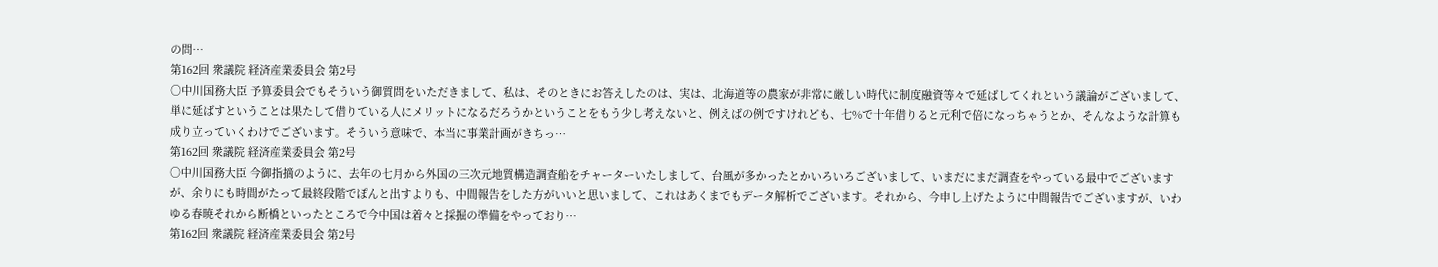の問…
第162回 衆議院 経済産業委員会 第2号
○中川国務大臣 予算委員会でもそういう御質問をいただきまして、私は、そのときにお答えしたのは、実は、北海道等の農家が非常に厳しい時代に制度融資等々で延ばしてくれという議論がございまして、単に延ばすということは果たして借りている人にメリットになるだろうかということをもう少し考えないと、例えばの例ですけれども、七%で十年借りると元利で倍になっちゃうとか、そんなような計算も成り立っていくわけでございます。そういう意味で、本当に事業計画がきちっ…
第162回 衆議院 経済産業委員会 第2号
○中川国務大臣 今御指摘のように、去年の七月から外国の三次元地質構造調査船をチャーターいたしまして、台風が多かったとかいろいろございまして、いまだにまだ調査をやっている最中でございますが、余りにも時間がたって最終段階でぽんと出すよりも、中間報告をした方がいいと思いまして、これはあくまでもデータ解析でございます。それから、今申し上げたように中間報告でございますが、いわゆる春暁それから断橋といったところで今中国は着々と採掘の準備をやっており…
第162回 衆議院 経済産業委員会 第2号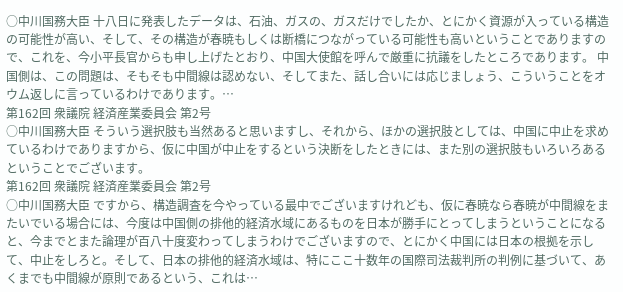○中川国務大臣 十八日に発表したデータは、石油、ガスの、ガスだけでしたか、とにかく資源が入っている構造の可能性が高い、そして、その構造が春暁もしくは断橋につながっている可能性も高いということでありますので、これを、今小平長官からも申し上げたとおり、中国大使館を呼んで厳重に抗議をしたところであります。 中国側は、この問題は、そもそも中間線は認めない、そしてまた、話し合いには応じましょう、こういうことをオウム返しに言っているわけであります。…
第162回 衆議院 経済産業委員会 第2号
○中川国務大臣 そういう選択肢も当然あると思いますし、それから、ほかの選択肢としては、中国に中止を求めているわけでありますから、仮に中国が中止をするという決断をしたときには、また別の選択肢もいろいろあるということでございます。
第162回 衆議院 経済産業委員会 第2号
○中川国務大臣 ですから、構造調査を今やっている最中でございますけれども、仮に春暁なら春暁が中間線をまたいでいる場合には、今度は中国側の排他的経済水域にあるものを日本が勝手にとってしまうということになると、今までとまた論理が百八十度変わってしまうわけでございますので、とにかく中国には日本の根拠を示して、中止をしろと。そして、日本の排他的経済水域は、特にここ十数年の国際司法裁判所の判例に基づいて、あくまでも中間線が原則であるという、これは…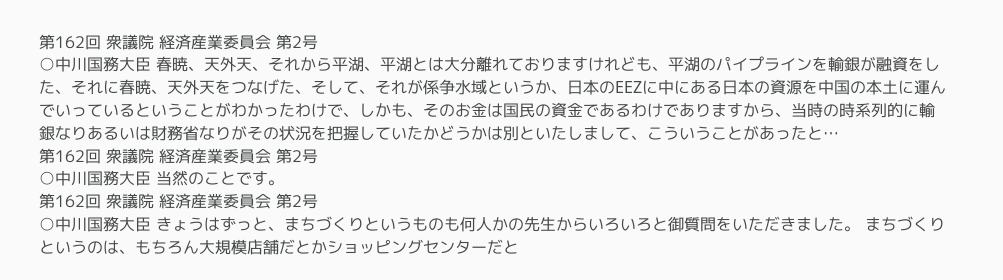第162回 衆議院 経済産業委員会 第2号
○中川国務大臣 春暁、天外天、それから平湖、平湖とは大分離れておりますけれども、平湖のパイプラインを輸銀が融資をした、それに春暁、天外天をつなげた、そして、それが係争水域というか、日本のEEZに中にある日本の資源を中国の本土に運んでいっているということがわかったわけで、しかも、そのお金は国民の資金であるわけでありますから、当時の時系列的に輸銀なりあるいは財務省なりがその状況を把握していたかどうかは別といたしまして、こういうことがあったと…
第162回 衆議院 経済産業委員会 第2号
○中川国務大臣 当然のことです。
第162回 衆議院 経済産業委員会 第2号
○中川国務大臣 きょうはずっと、まちづくりというものも何人かの先生からいろいろと御質問をいただきました。 まちづくりというのは、もちろん大規模店舗だとかショッピングセンターだと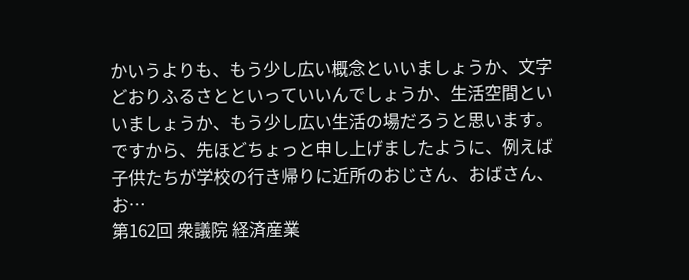かいうよりも、もう少し広い概念といいましょうか、文字どおりふるさとといっていいんでしょうか、生活空間といいましょうか、もう少し広い生活の場だろうと思います。 ですから、先ほどちょっと申し上げましたように、例えば子供たちが学校の行き帰りに近所のおじさん、おばさん、お…
第162回 衆議院 経済産業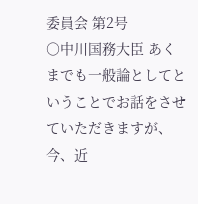委員会 第2号
○中川国務大臣 あくまでも一般論としてということでお話をさせていただきますが、今、近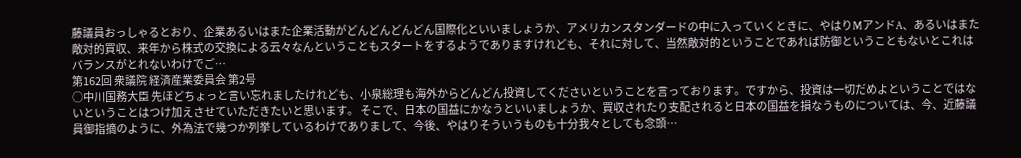藤議員おっしゃるとおり、企業あるいはまた企業活動がどんどんどんどん国際化といいましょうか、アメリカンスタンダードの中に入っていくときに、やはりMアンドA、あるいはまた敵対的買収、来年から株式の交換による云々なんということもスタートをするようでありますけれども、それに対して、当然敵対的ということであれば防御ということもないとこれはバランスがとれないわけでご…
第162回 衆議院 経済産業委員会 第2号
○中川国務大臣 先ほどちょっと言い忘れましたけれども、小泉総理も海外からどんどん投資してくださいということを言っております。ですから、投資は一切だめよということではないということはつけ加えさせていただきたいと思います。 そこで、日本の国益にかなうといいましょうか、買収されたり支配されると日本の国益を損なうものについては、今、近藤議員御指摘のように、外為法で幾つか列挙しているわけでありまして、今後、やはりそういうものも十分我々としても念頭…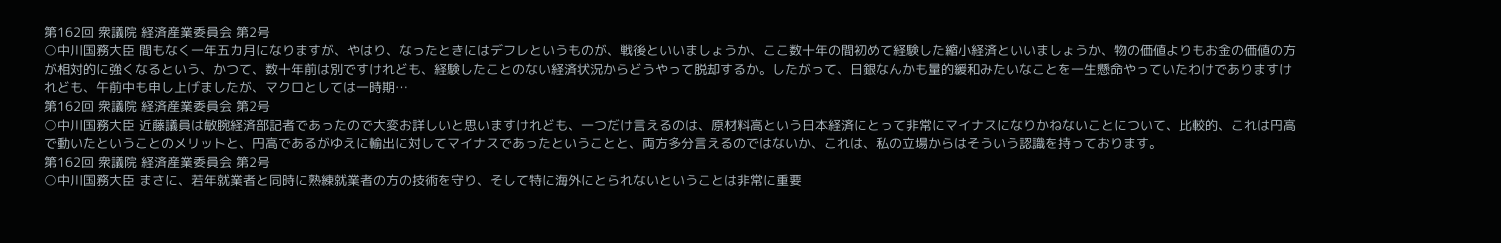第162回 衆議院 経済産業委員会 第2号
○中川国務大臣 間もなく一年五カ月になりますが、やはり、なったときにはデフレというものが、戦後といいましょうか、ここ数十年の間初めて経験した縮小経済といいましょうか、物の価値よりもお金の価値の方が相対的に強くなるという、かつて、数十年前は別ですけれども、経験したことのない経済状況からどうやって脱却するか。したがって、日銀なんかも量的緩和みたいなことを一生懸命やっていたわけでありますけれども、午前中も申し上げましたが、マクロとしては一時期…
第162回 衆議院 経済産業委員会 第2号
○中川国務大臣 近藤議員は敏腕経済部記者であったので大変お詳しいと思いますけれども、一つだけ言えるのは、原材料高という日本経済にとって非常にマイナスになりかねないことについて、比較的、これは円高で動いたということのメリットと、円高であるがゆえに輸出に対してマイナスであったということと、両方多分言えるのではないか、これは、私の立場からはそういう認識を持っております。
第162回 衆議院 経済産業委員会 第2号
○中川国務大臣 まさに、若年就業者と同時に熟練就業者の方の技術を守り、そして特に海外にとられないということは非常に重要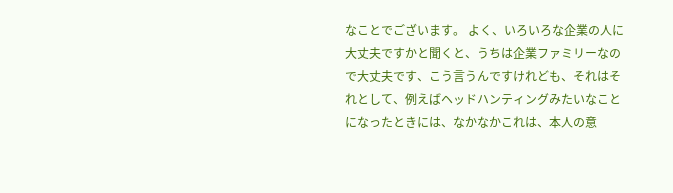なことでございます。 よく、いろいろな企業の人に大丈夫ですかと聞くと、うちは企業ファミリーなので大丈夫です、こう言うんですけれども、それはそれとして、例えばヘッドハンティングみたいなことになったときには、なかなかこれは、本人の意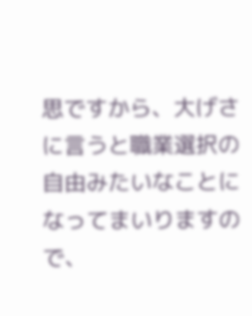思ですから、大げさに言うと職業選択の自由みたいなことになってまいりますので、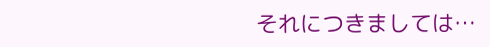それにつきましては…